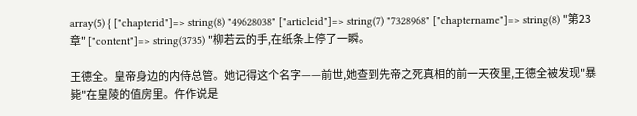array(5) { ["chapterid"]=> string(8) "49628038" ["articleid"]=> string(7) "7328968" ["chaptername"]=> string(8) "第23章" ["content"]=> string(3735) "柳若云的手,在纸条上停了一瞬。

王德全。皇帝身边的内侍总管。她记得这个名字——前世,她查到先帝之死真相的前一天夜里,王德全被发现"暴毙"在皇陵的值房里。仵作说是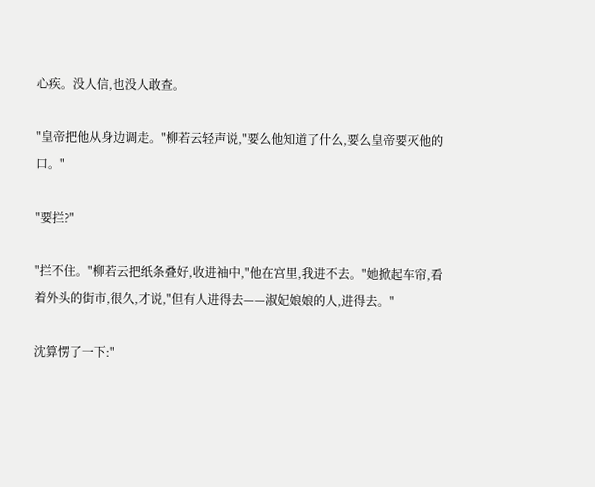心疾。没人信,也没人敢查。

"皇帝把他从身边调走。"柳若云轻声说,"要么他知道了什么,要么皇帝要灭他的口。"

"要拦?"

"拦不住。"柳若云把纸条叠好,收进袖中,"他在宫里,我进不去。"她掀起车帘,看着外头的街市,很久,才说,"但有人进得去——淑妃娘娘的人,进得去。"

沈算愣了一下:"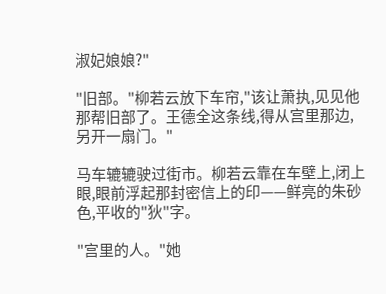淑妃娘娘?"

"旧部。"柳若云放下车帘,"该让萧执,见见他那帮旧部了。王德全这条线,得从宫里那边,另开一扇门。"

马车辘辘驶过街市。柳若云靠在车壁上,闭上眼,眼前浮起那封密信上的印——鲜亮的朱砂色,平收的"狄"字。

"宫里的人。"她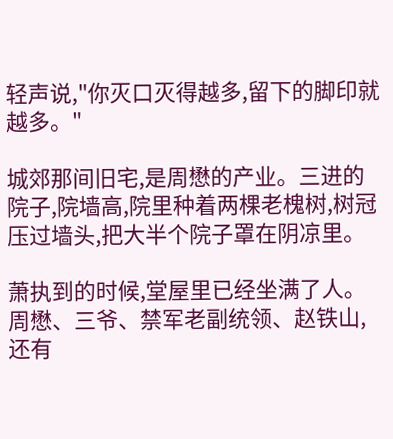轻声说,"你灭口灭得越多,留下的脚印就越多。"

城郊那间旧宅,是周懋的产业。三进的院子,院墙高,院里种着两棵老槐树,树冠压过墙头,把大半个院子罩在阴凉里。

萧执到的时候,堂屋里已经坐满了人。周懋、三爷、禁军老副统领、赵铁山,还有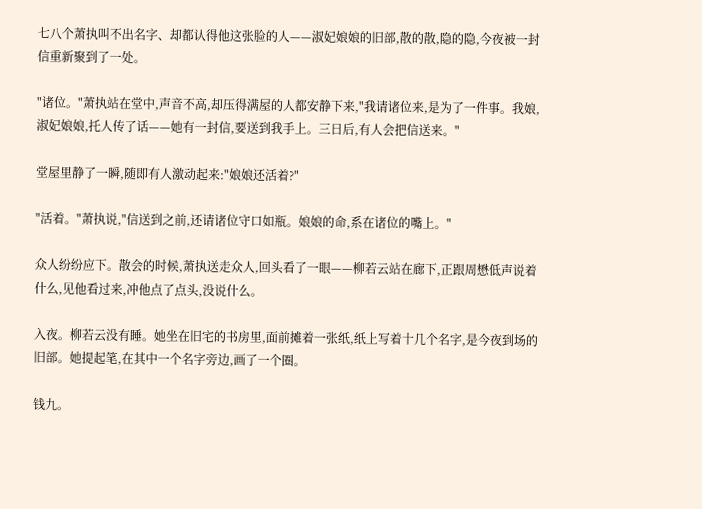七八个萧执叫不出名字、却都认得他这张脸的人——淑妃娘娘的旧部,散的散,隐的隐,今夜被一封信重新聚到了一处。

"诸位。"萧执站在堂中,声音不高,却压得满屋的人都安静下来,"我请诸位来,是为了一件事。我娘,淑妃娘娘,托人传了话——她有一封信,要送到我手上。三日后,有人会把信送来。"

堂屋里静了一瞬,随即有人激动起来:"娘娘还活着?"

"活着。"萧执说,"信送到之前,还请诸位守口如瓶。娘娘的命,系在诸位的嘴上。"

众人纷纷应下。散会的时候,萧执送走众人,回头看了一眼——柳若云站在廊下,正跟周懋低声说着什么,见他看过来,冲他点了点头,没说什么。

入夜。柳若云没有睡。她坐在旧宅的书房里,面前摊着一张纸,纸上写着十几个名字,是今夜到场的旧部。她提起笔,在其中一个名字旁边,画了一个圈。

钱九。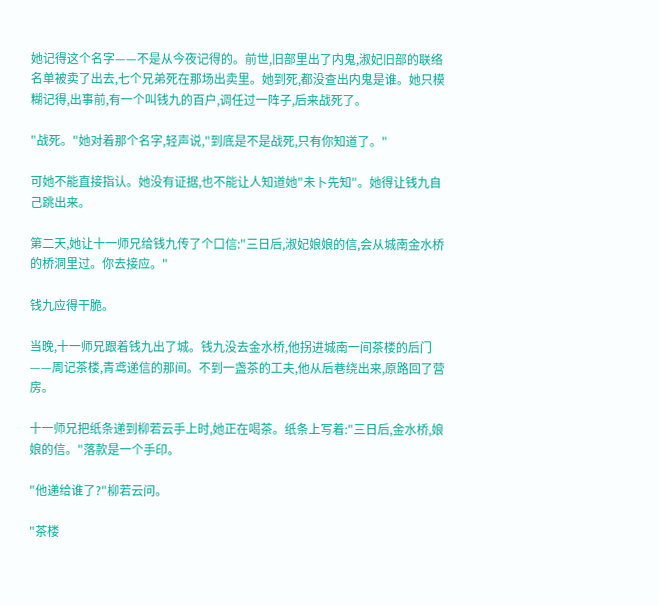她记得这个名字——不是从今夜记得的。前世,旧部里出了内鬼,淑妃旧部的联络名单被卖了出去,七个兄弟死在那场出卖里。她到死,都没查出内鬼是谁。她只模糊记得,出事前,有一个叫钱九的百户,调任过一阵子,后来战死了。

"战死。"她对着那个名字,轻声说,"到底是不是战死,只有你知道了。"

可她不能直接指认。她没有证据,也不能让人知道她"未卜先知"。她得让钱九自己跳出来。

第二天,她让十一师兄给钱九传了个口信:"三日后,淑妃娘娘的信,会从城南金水桥的桥洞里过。你去接应。"

钱九应得干脆。

当晚,十一师兄跟着钱九出了城。钱九没去金水桥,他拐进城南一间茶楼的后门——周记茶楼,青鸢递信的那间。不到一盏茶的工夫,他从后巷绕出来,原路回了营房。

十一师兄把纸条递到柳若云手上时,她正在喝茶。纸条上写着:"三日后,金水桥,娘娘的信。"落款是一个手印。

"他递给谁了?"柳若云问。

"茶楼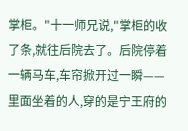掌柜。"十一师兄说,"掌柜的收了条,就往后院去了。后院停着一辆马车,车帘掀开过一瞬——里面坐着的人,穿的是宁王府的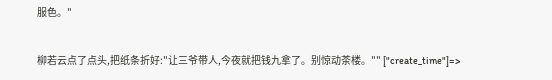服色。"

柳若云点了点头,把纸条折好:"让三爷带人,今夜就把钱九拿了。别惊动茶楼。"" ["create_time"]=>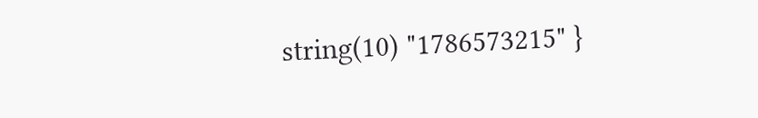string(10) "1786573215" }